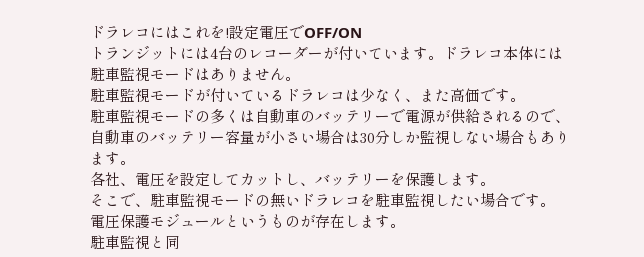ドラレコにはこれを!設定電圧でOFF/ON
トランジットには4台のレコーダーが付いています。ドラレコ本体には駐車監視モードはありません。
駐車監視モードが付いているドラレコは少なく、また高価です。
駐車監視モードの多くは自動車のバッテリーで電源が供給されるので、
自動車のバッテリー容量が小さい場合は30分しか監視しない場合もあります。
各社、電圧を設定してカットし、バッテリーを保護します。
そこで、駐車監視モードの無いドラレコを駐車監視したい場合です。
電圧保護モジュールというものが存在します。
駐車監視と同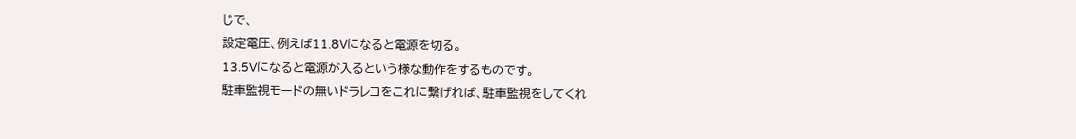じで、
設定電圧、例えば11.8Vになると電源を切る。
13.5Vになると電源が入るという様な動作をするものです。
駐車監視モードの無いドラレコをこれに繋げれば、駐車監視をしてくれ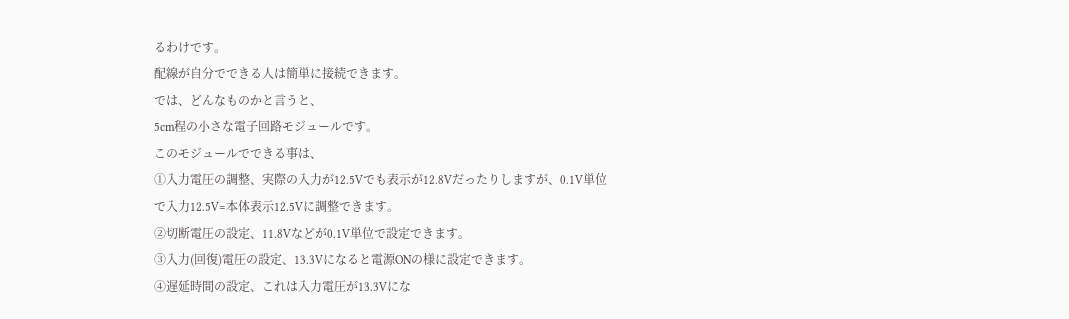るわけです。
配線が自分でできる人は簡単に接続できます。
では、どんなものかと言うと、
5cm程の小さな電子回路モジュールです。
このモジュールでできる事は、
①入力電圧の調整、実際の入力が12.5Vでも表示が12.8Vだったりしますが、0.1V単位で入力12.5V=本体表示12.5Vに調整できます。
②切断電圧の設定、11.8Vなどが0.1V単位で設定できます。
③入力(回復)電圧の設定、13.3Vになると電源ONの様に設定できます。
④遅延時間の設定、これは入力電圧が13.3Vにな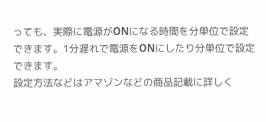っても、実際に電源がONになる時間を分単位で設定できます。1分遅れで電源をONにしたり分単位で設定できます。
設定方法などはアマゾンなどの商品記載に詳しく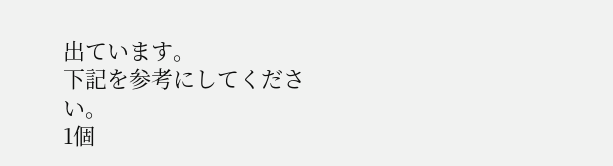出ています。
下記を参考にしてください。
1個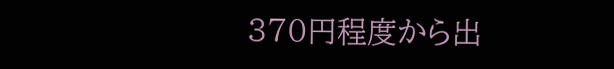370円程度から出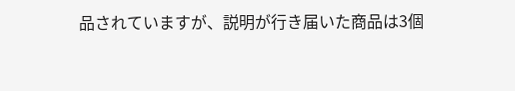品されていますが、説明が行き届いた商品は3個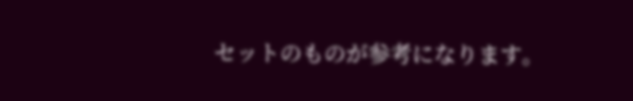セットのものが参考になります。